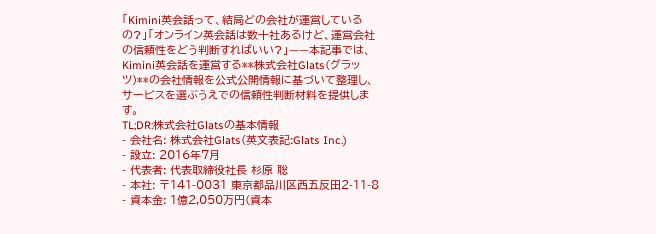「Kimini英会話って、結局どの会社が運営しているの?」「オンライン英会話は数十社あるけど、運営会社の信頼性をどう判断すればいい?」——本記事では、Kimini英会話を運営する**株式会社Glats(グラッツ)**の会社情報を公式公開情報に基づいて整理し、サービスを選ぶうえでの信頼性判断材料を提供します。
TL;DR:株式会社Glatsの基本情報
- 会社名: 株式会社Glats(英文表記:Glats Inc.)
- 設立: 2016年7月
- 代表者: 代表取締役社長 杉原 聡
- 本社: 〒141-0031 東京都品川区西五反田2-11-8
- 資本金: 1億2,050万円(資本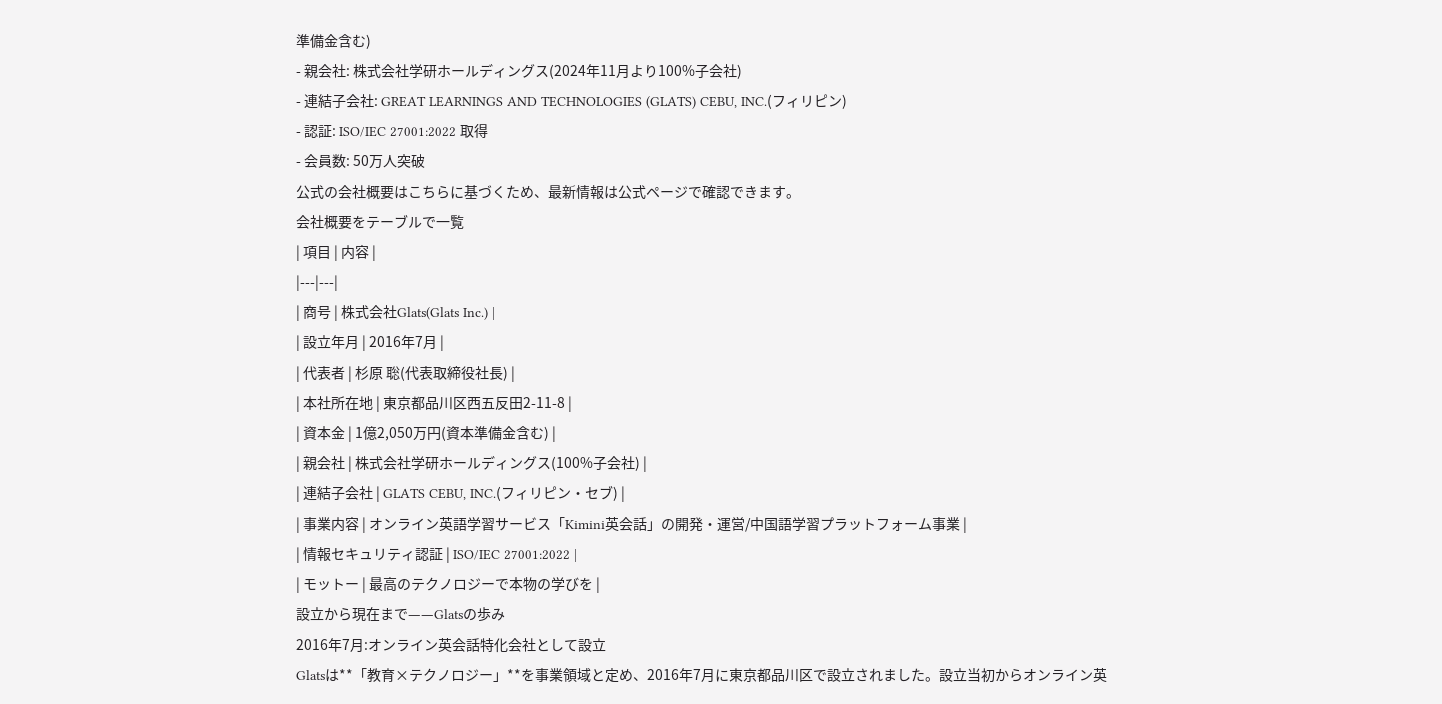準備金含む)
- 親会社: 株式会社学研ホールディングス(2024年11月より100%子会社)
- 連結子会社: GREAT LEARNINGS AND TECHNOLOGIES (GLATS) CEBU, INC.(フィリピン)
- 認証: ISO/IEC 27001:2022 取得
- 会員数: 50万人突破
公式の会社概要はこちらに基づくため、最新情報は公式ページで確認できます。
会社概要をテーブルで一覧
| 項目 | 内容 |
|---|---|
| 商号 | 株式会社Glats(Glats Inc.) |
| 設立年月 | 2016年7月 |
| 代表者 | 杉原 聡(代表取締役社長) |
| 本社所在地 | 東京都品川区西五反田2-11-8 |
| 資本金 | 1億2,050万円(資本準備金含む) |
| 親会社 | 株式会社学研ホールディングス(100%子会社) |
| 連結子会社 | GLATS CEBU, INC.(フィリピン・セブ) |
| 事業内容 | オンライン英語学習サービス「Kimini英会話」の開発・運営/中国語学習プラットフォーム事業 |
| 情報セキュリティ認証 | ISO/IEC 27001:2022 |
| モットー | 最高のテクノロジーで本物の学びを |
設立から現在まで——Glatsの歩み
2016年7月:オンライン英会話特化会社として設立
Glatsは**「教育×テクノロジー」**を事業領域と定め、2016年7月に東京都品川区で設立されました。設立当初からオンライン英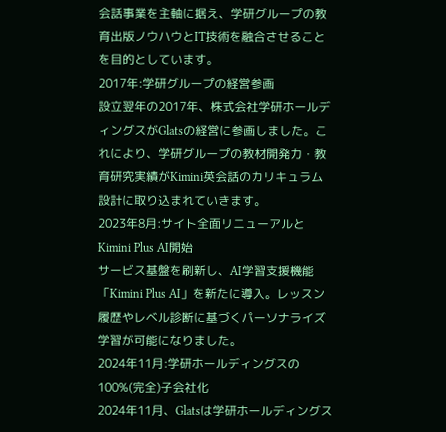会話事業を主軸に据え、学研グループの教育出版ノウハウとIT技術を融合させることを目的としています。
2017年:学研グループの経営参画
設立翌年の2017年、株式会社学研ホールディングスがGlatsの経営に参画しました。これにより、学研グループの教材開発力・教育研究実績がKimini英会話のカリキュラム設計に取り込まれていきます。
2023年8月:サイト全面リニューアルとKimini Plus AI開始
サービス基盤を刷新し、AI学習支援機能「Kimini Plus AI」を新たに導入。レッスン履歴やレベル診断に基づくパーソナライズ学習が可能になりました。
2024年11月:学研ホールディングスの100%(完全)子会社化
2024年11月、Glatsは学研ホールディングス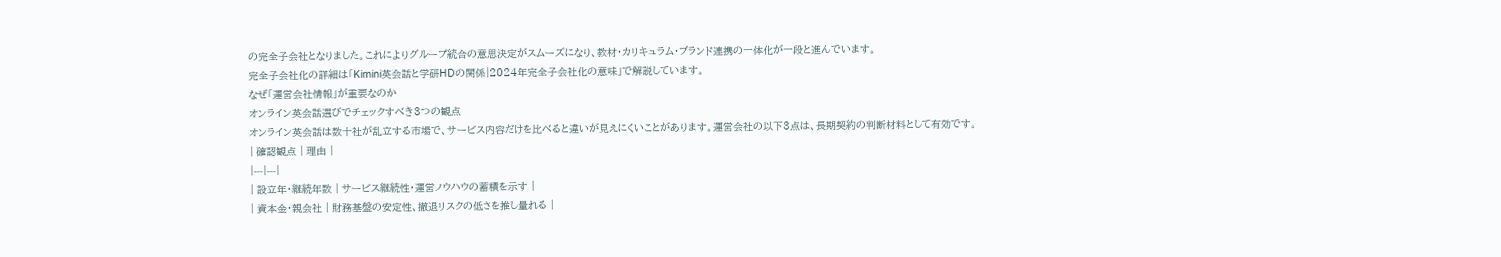の完全子会社となりました。これによりグループ統合の意思決定がスムーズになり、教材・カリキュラム・ブランド連携の一体化が一段と進んでいます。
完全子会社化の詳細は「Kimini英会話と学研HDの関係|2024年完全子会社化の意味」で解説しています。
なぜ「運営会社情報」が重要なのか
オンライン英会話選びでチェックすべき3つの観点
オンライン英会話は数十社が乱立する市場で、サービス内容だけを比べると違いが見えにくいことがあります。運営会社の以下3点は、長期契約の判断材料として有効です。
| 確認観点 | 理由 |
|---|---|
| 設立年・継続年数 | サービス継続性・運営ノウハウの蓄積を示す |
| 資本金・親会社 | 財務基盤の安定性、撤退リスクの低さを推し量れる |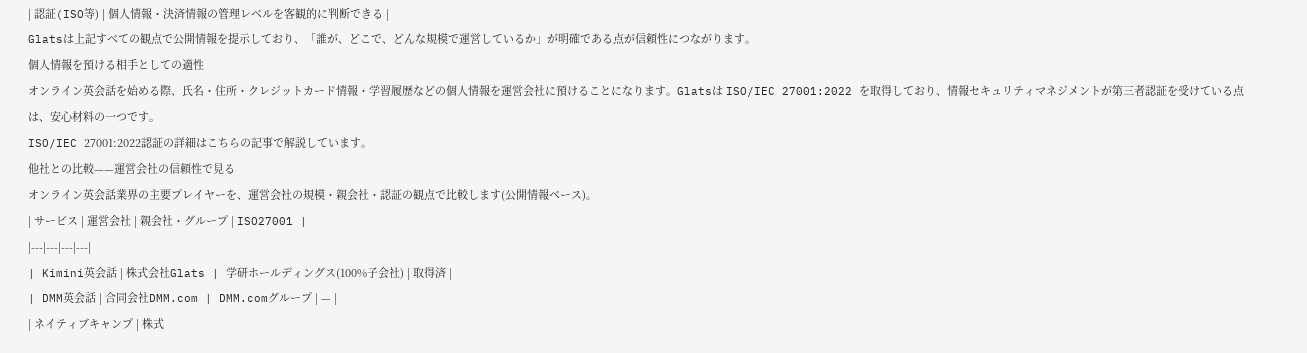| 認証(ISO等) | 個人情報・決済情報の管理レベルを客観的に判断できる |
Glatsは上記すべての観点で公開情報を提示しており、「誰が、どこで、どんな規模で運営しているか」が明確である点が信頼性につながります。
個人情報を預ける相手としての適性
オンライン英会話を始める際、氏名・住所・クレジットカード情報・学習履歴などの個人情報を運営会社に預けることになります。Glatsは ISO/IEC 27001:2022 を取得しており、情報セキュリティマネジメントが第三者認証を受けている点は、安心材料の一つです。
ISO/IEC 27001:2022認証の詳細はこちらの記事で解説しています。
他社との比較——運営会社の信頼性で見る
オンライン英会話業界の主要プレイヤーを、運営会社の規模・親会社・認証の観点で比較します(公開情報ベース)。
| サービス | 運営会社 | 親会社・グループ | ISO27001 |
|---|---|---|---|
| Kimini英会話 | 株式会社Glats | 学研ホールディングス(100%子会社) | 取得済 |
| DMM英会話 | 合同会社DMM.com | DMM.comグループ | — |
| ネイティブキャンプ | 株式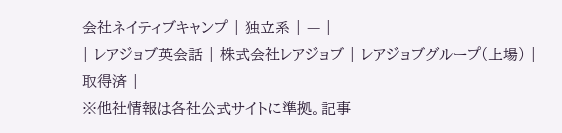会社ネイティブキャンプ | 独立系 | — |
| レアジョブ英会話 | 株式会社レアジョブ | レアジョブグループ(上場) | 取得済 |
※他社情報は各社公式サイトに準拠。記事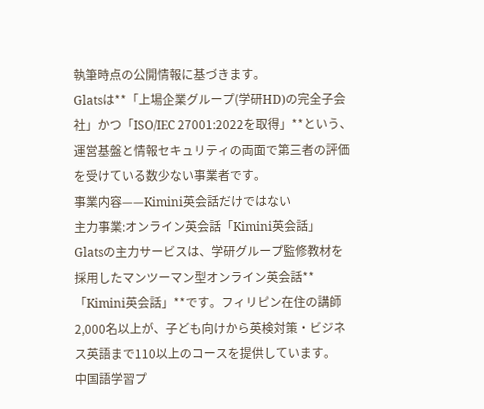執筆時点の公開情報に基づきます。
Glatsは**「上場企業グループ(学研HD)の完全子会社」かつ「ISO/IEC 27001:2022を取得」**という、運営基盤と情報セキュリティの両面で第三者の評価を受けている数少ない事業者です。
事業内容——Kimini英会話だけではない
主力事業:オンライン英会話「Kimini英会話」
Glatsの主力サービスは、学研グループ監修教材を採用したマンツーマン型オンライン英会話**「Kimini英会話」**です。フィリピン在住の講師2,000名以上が、子ども向けから英検対策・ビジネス英語まで110以上のコースを提供しています。
中国語学習プ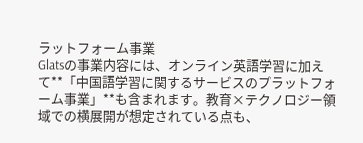ラットフォーム事業
Glatsの事業内容には、オンライン英語学習に加えて**「中国語学習に関するサービスのプラットフォーム事業」**も含まれます。教育×テクノロジー領域での横展開が想定されている点も、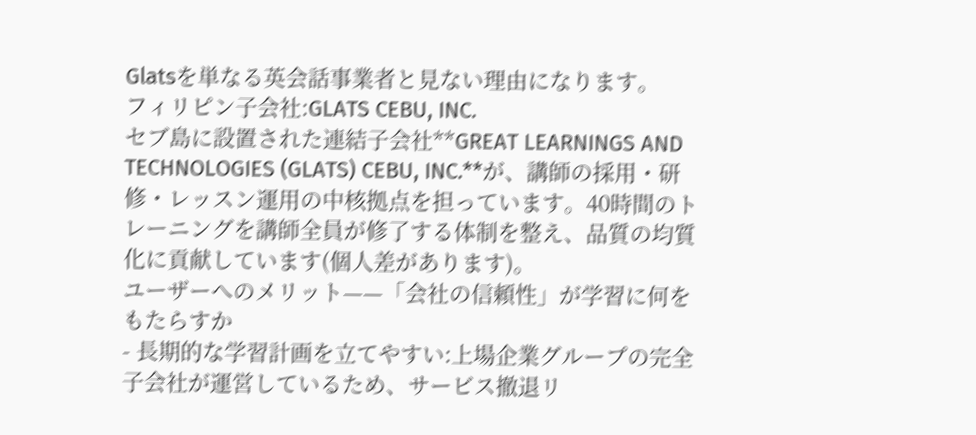Glatsを単なる英会話事業者と見ない理由になります。
フィリピン子会社:GLATS CEBU, INC.
セブ島に設置された連結子会社**GREAT LEARNINGS AND TECHNOLOGIES (GLATS) CEBU, INC.**が、講師の採用・研修・レッスン運用の中核拠点を担っています。40時間のトレーニングを講師全員が修了する体制を整え、品質の均質化に貢献しています(個人差があります)。
ユーザーへのメリット——「会社の信頼性」が学習に何をもたらすか
- 長期的な学習計画を立てやすい:上場企業グループの完全子会社が運営しているため、サービス撤退リ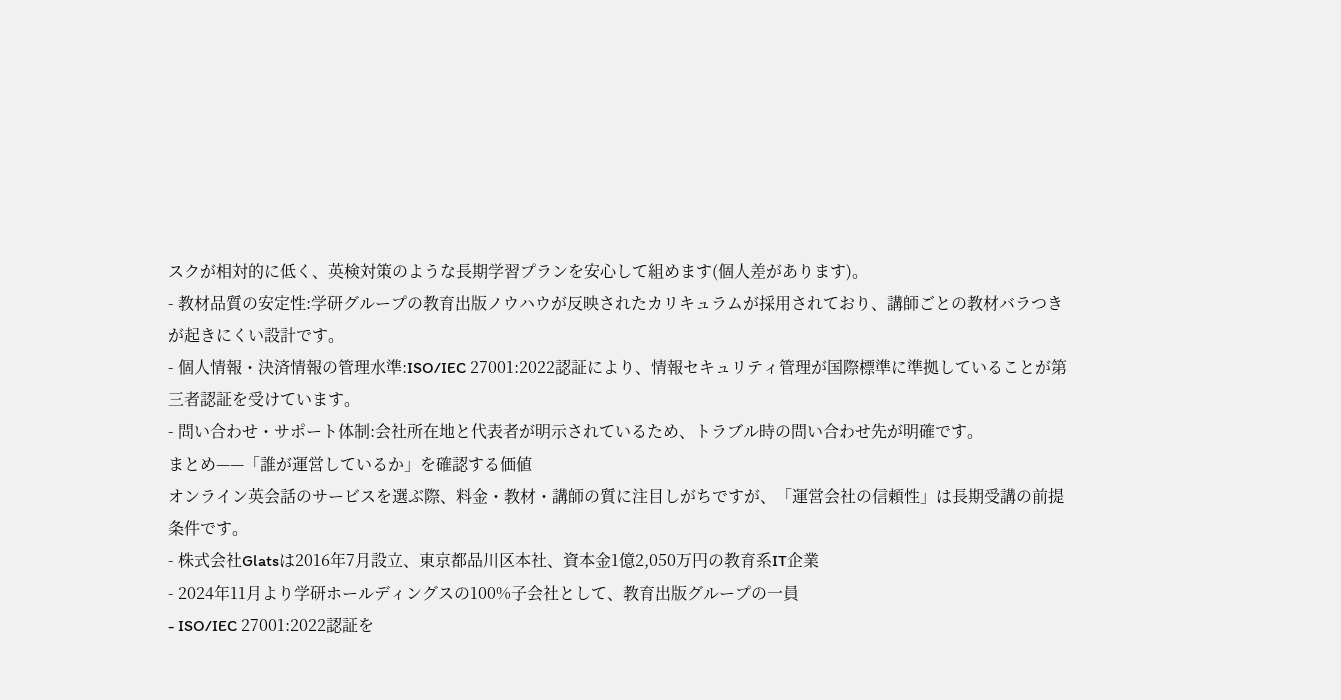スクが相対的に低く、英検対策のような長期学習プランを安心して組めます(個人差があります)。
- 教材品質の安定性:学研グループの教育出版ノウハウが反映されたカリキュラムが採用されており、講師ごとの教材バラつきが起きにくい設計です。
- 個人情報・決済情報の管理水準:ISO/IEC 27001:2022認証により、情報セキュリティ管理が国際標準に準拠していることが第三者認証を受けています。
- 問い合わせ・サポート体制:会社所在地と代表者が明示されているため、トラブル時の問い合わせ先が明確です。
まとめ——「誰が運営しているか」を確認する価値
オンライン英会話のサービスを選ぶ際、料金・教材・講師の質に注目しがちですが、「運営会社の信頼性」は長期受講の前提条件です。
- 株式会社Glatsは2016年7月設立、東京都品川区本社、資本金1億2,050万円の教育系IT企業
- 2024年11月より学研ホールディングスの100%子会社として、教育出版グループの一員
- ISO/IEC 27001:2022認証を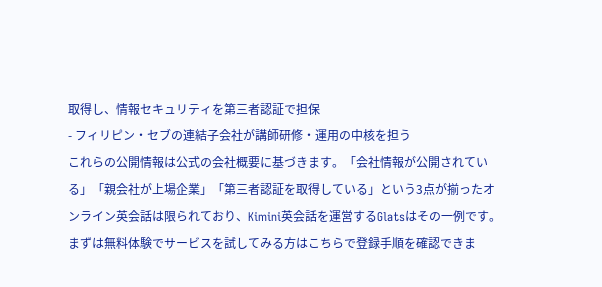取得し、情報セキュリティを第三者認証で担保
- フィリピン・セブの連結子会社が講師研修・運用の中核を担う
これらの公開情報は公式の会社概要に基づきます。「会社情報が公開されている」「親会社が上場企業」「第三者認証を取得している」という3点が揃ったオンライン英会話は限られており、Kimini英会話を運営するGlatsはその一例です。
まずは無料体験でサービスを試してみる方はこちらで登録手順を確認できま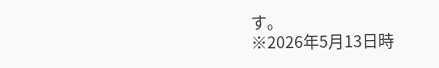す。
※2026年5月13日時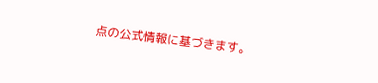点の公式情報に基づきます。